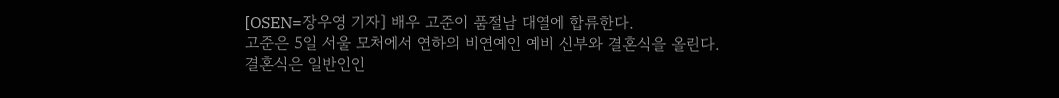[OSEN=장우영 기자] 배우 고준이 품절남 대열에 합류한다.
고준은 5일 서울 모처에서 연하의 비연예인 예비 신부와 결혼식을 올린다.
결혼식은 일반인인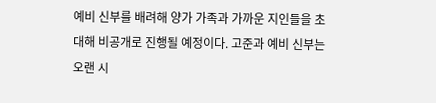예비 신부를 배려해 양가 가족과 가까운 지인들을 초대해 비공개로 진행될 예정이다. 고준과 예비 신부는 오랜 시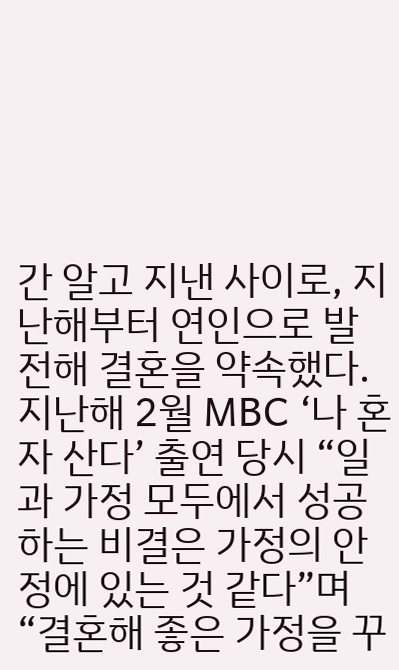간 알고 지낸 사이로, 지난해부터 연인으로 발전해 결혼을 약속했다.
지난해 2월 MBC ‘나 혼자 산다’ 출연 당시 “일과 가정 모두에서 성공하는 비결은 가정의 안정에 있는 것 같다”며 “결혼해 좋은 가정을 꾸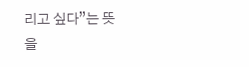리고 싶다”는 뜻을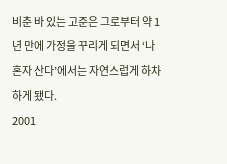비춘 바 있는 고준은 그로부터 약 1년 만에 가정을 꾸리게 되면서 ‘나 혼자 산다’에서는 자연스럽게 하차하게 됐다.
2001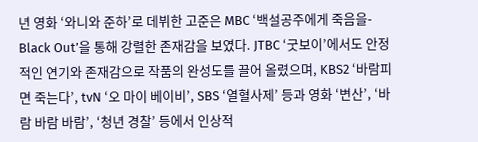년 영화 ‘와니와 준하’로 데뷔한 고준은 MBC ‘백설공주에게 죽음을-Black Out’을 통해 강렬한 존재감을 보였다. JTBC ‘굿보이’에서도 안정적인 연기와 존재감으로 작품의 완성도를 끌어 올렸으며, KBS2 ‘바람피면 죽는다’, tvN ‘오 마이 베이비’, SBS ‘열혈사제’ 등과 영화 ‘변산’, ‘바람 바람 바람’, ‘청년 경찰’ 등에서 인상적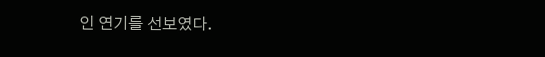인 연기를 선보였다.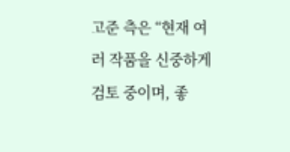고준 측은 “현재 여러 작품을 신중하게 검토 중이며, 좋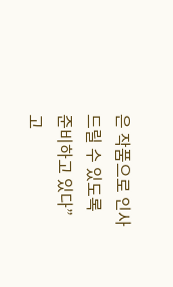은 작품으로 인사드릴 수 있도록 준비하고 있다”고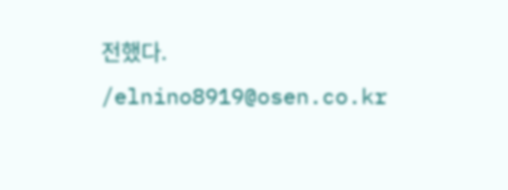전했다. /elnino8919@osen.co.kr